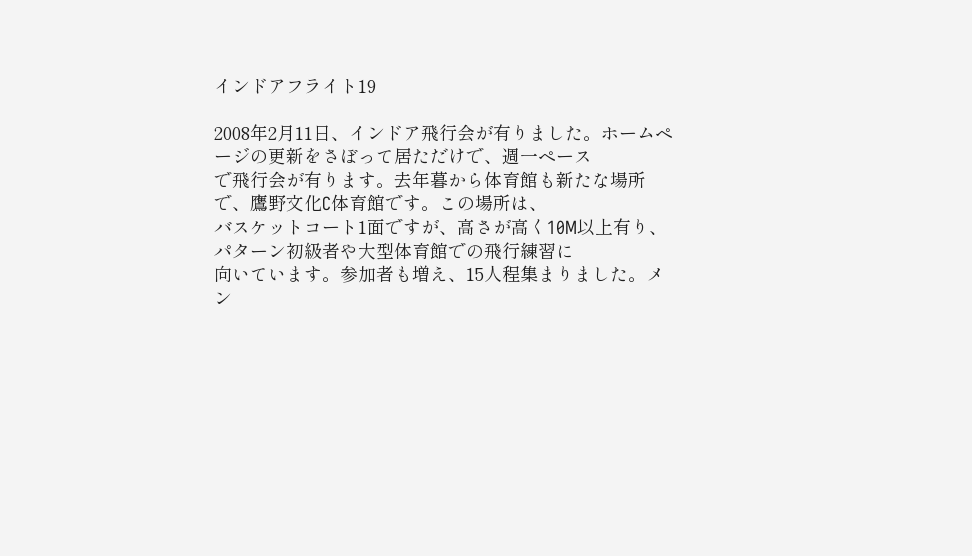インドアフライト19

2008年2月11日、インドア飛行会が有りました。ホームページの更新をさぼって居ただけで、週一ペース
で飛行会が有ります。去年暮から体育館も新たな場所で、鷹野文化C体育館です。この場所は、
バスケットコート1面ですが、高さが高く10M以上有り、パターン初級者や大型体育館での飛行練習に
向いています。参加者も増え、15人程集まりました。メン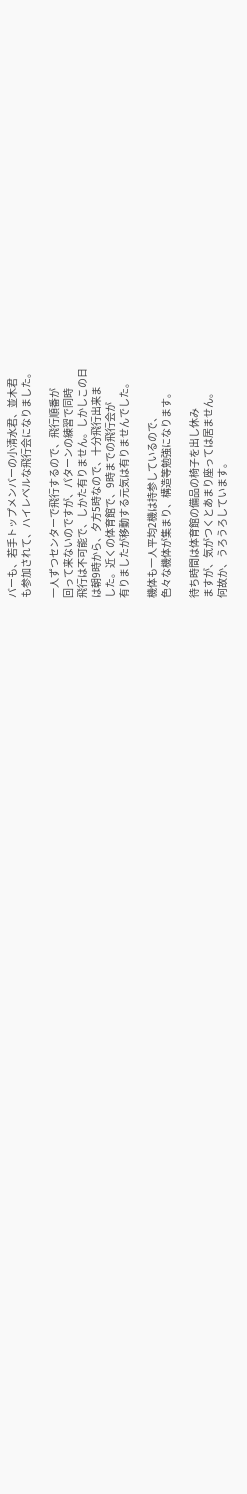バーも、若手トップメンバーの小清水君、並木君
も参加されて、ハイレベルな飛行会になりました。

一人ずつセンターで飛行するので、飛行順番が
回って来ないのですが、パターンの練習で同時
飛行は不可能で、しかた有りません。しかしこの日
は朝9時から、夕方5時なので、十分飛行出来ま
した。近くの体育館で、9時までの飛行会が
有りましたが移動する元気は有りませんでした。

機体も一人平均2機は持参しているので、
色々な機体が集まり、構造等勉強になります。

待ち時間は体育館の備品の椅子を出し休み
ますが、気がつくとあまり座っては居ません。
何故か、うろうろしています。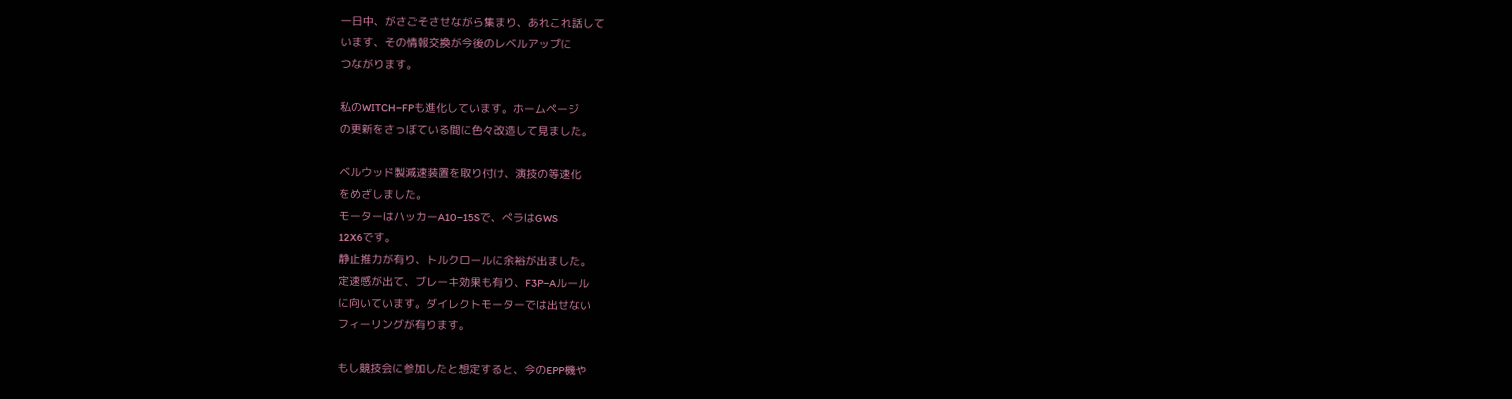一日中、がさごそさせながら集まり、あれこれ話して
います、その情報交換が今後のレベルアップに
つながります。

私のWITCH−FPも進化しています。ホームページ
の更新をさっぼている間に色々改造して見ました。

ベルウッド製減速装置を取り付け、演技の等速化
をめざしました。
モーターはハッカーA10−15Sで、ぺラはGWS
12X6です。
静止推力が有り、トルクロールに余裕が出ました。
定速感が出て、ブレーキ効果も有り、F3P−Aルール
に向いています。ダイレクトモーターでは出せない
フィーリングが有ります。

もし競技会に参加したと想定すると、今のEPP機や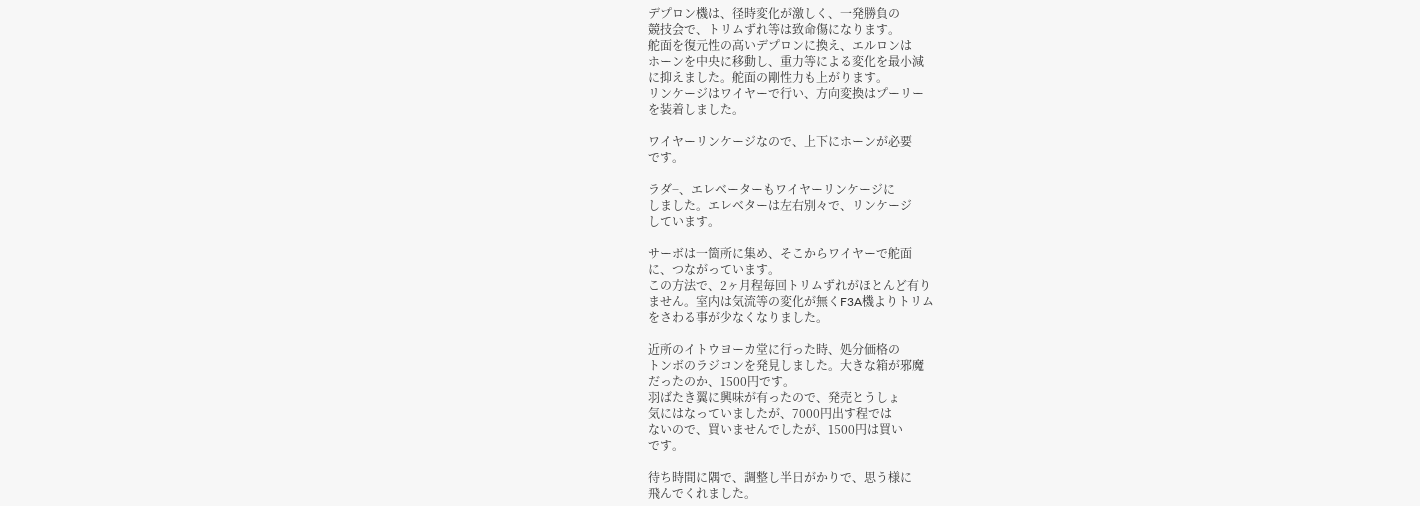デプロン機は、径時変化が激しく、一発勝負の
競技会で、トリムずれ等は致命傷になります。
舵面を復元性の高いデプロンに換え、エルロンは
ホーンを中央に移動し、重力等による変化を最小減
に抑えました。舵面の剛性力も上がります。
リンケージはワイヤーで行い、方向変換はプーリー
を装着しました。

ワイヤーリンケージなので、上下にホーンが必要
です。

ラダ−、エレベーターもワイヤーリンケージに
しました。エレベターは左右別々で、リンケージ
しています。

サーボは一箇所に集め、そこからワイヤーで舵面
に、つながっています。
この方法で、2ヶ月程毎回トリムずれがほとんど有り
ません。室内は気流等の変化が無くF3A機よりトリム
をさわる事が少なくなりました。

近所のイトウヨーカ堂に行った時、処分価格の
トンボのラジコンを発見しました。大きな箱が邪魔
だったのか、1500円です。
羽ばたき翼に興味が有ったので、発売とうしょ
気にはなっていましたが、7000円出す程では
ないので、買いませんでしたが、1500円は買い
です。

待ち時間に隅で、調整し半日がかりで、思う様に
飛んでくれました。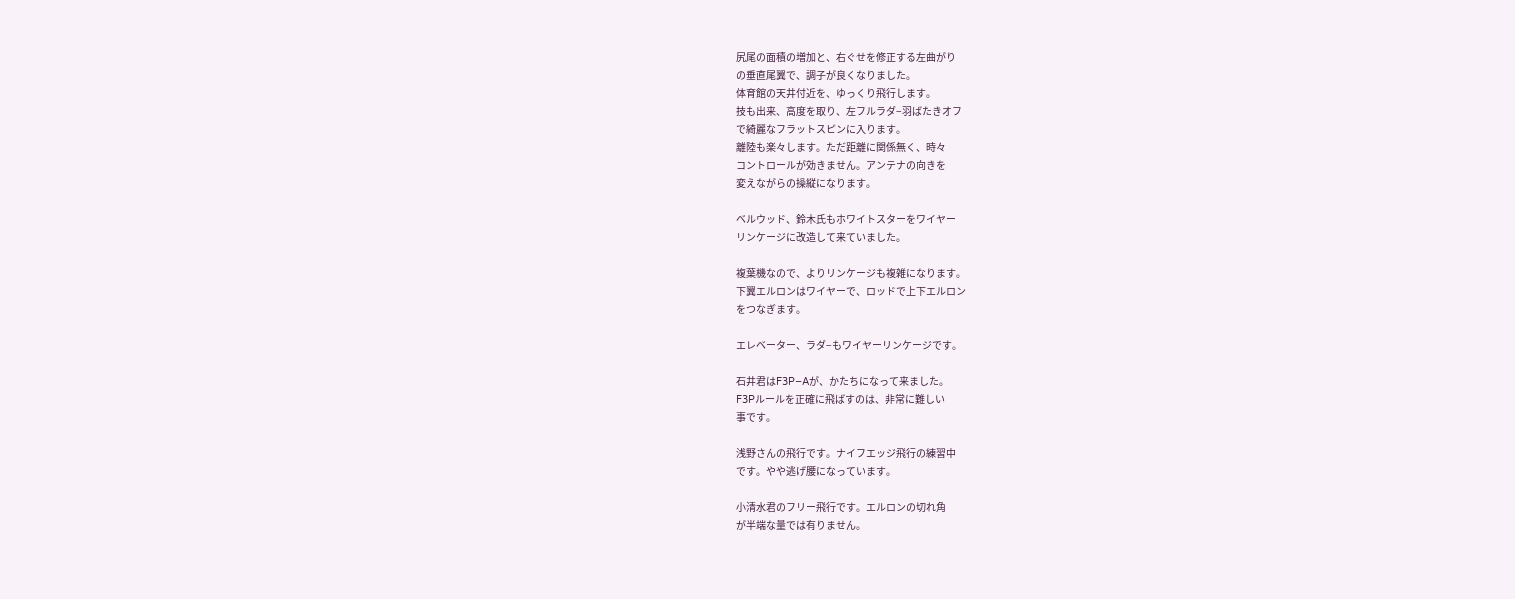尻尾の面積の増加と、右ぐせを修正する左曲がり
の垂直尾翼で、調子が良くなりました。
体育館の天井付近を、ゆっくり飛行します。
技も出来、高度を取り、左フルラダ−羽ばたきオフ
で綺麗なフラットスピンに入ります。
離陸も楽々します。ただ距離に関係無く、時々
コントロールが効きません。アンテナの向きを
変えながらの操縦になります。

ベルウッド、鈴木氏もホワイトスターをワイヤー
リンケージに改造して来ていました。

複葉機なので、よりリンケージも複雑になります。
下翼エルロンはワイヤーで、ロッドで上下エルロン
をつなぎます。

エレベーター、ラダ−もワイヤーリンケージです。

石井君はF3P−Aが、かたちになって来ました。
F3Pルールを正確に飛ばすのは、非常に難しい
事です。

浅野さんの飛行です。ナイフエッジ飛行の練習中
です。やや逃げ腰になっています。

小清水君のフリー飛行です。エルロンの切れ角
が半端な量では有りません。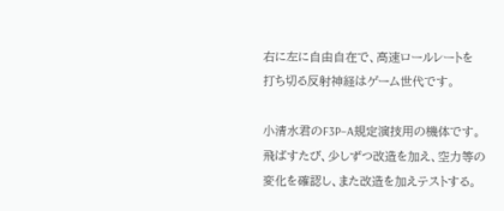右に左に自由自在で、高速ロールレートを
打ち切る反射神経はゲーム世代です。

小清水君のF3P−A規定演技用の機体です。
飛ばすたび、少しずつ改造を加え、空力等の
変化を確認し、また改造を加えテストする。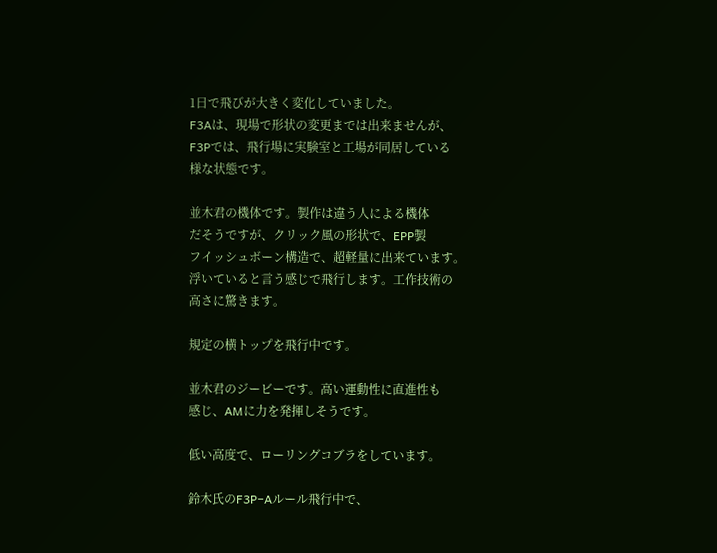1日で飛びが大きく変化していました。
F3Aは、現場で形状の変更までは出来ませんが、
F3Pでは、飛行場に実験室と工場が同居している
様な状態です。

並木君の機体です。製作は違う人による機体
だそうですが、クリック風の形状で、EPP製
フイッシュボーン構造で、超軽量に出来ています。
浮いていると言う感じで飛行します。工作技術の
高さに驚きます。

規定の横トップを飛行中です。

並木君のジービーです。高い運動性に直進性も
感じ、AMに力を発揮しそうです。

低い高度で、ローリングコブラをしています。

鈴木氏のF3P−Aルール飛行中で、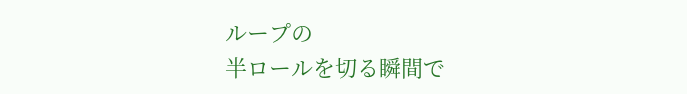ループの
半ロールを切る瞬間で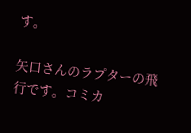す。

矢口さんのラプターの飛行です。コミカ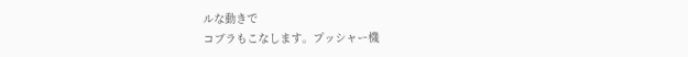ルな動きで
コブラもこなします。プッシャー機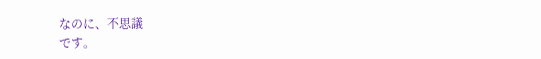なのに、不思議
です。